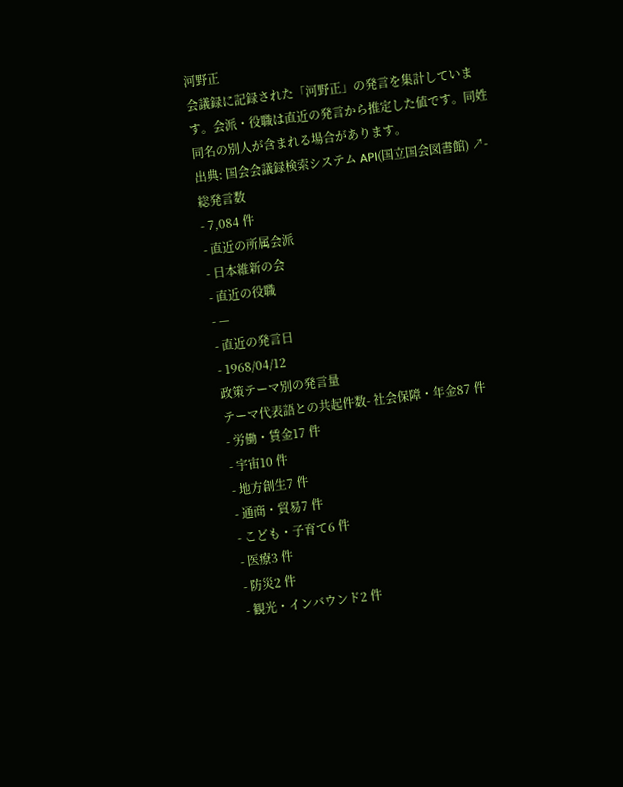河野正
会議録に記録された「河野正」の発言を集計しています。会派・役職は直近の発言から推定した値です。同姓同名の別人が含まれる場合があります。
出典: 国会会議録検索システム API(国立国会図書館) ↗- 総発言数
- 7,084 件
- 直近の所属会派
- 日本維新の会
- 直近の役職
- —
- 直近の発言日
- 1968/04/12
政策テーマ別の発言量
テーマ代表語との共起件数- 社会保障・年金87 件
- 労働・賃金17 件
- 宇宙10 件
- 地方創生7 件
- 通商・貿易7 件
- こども・子育て6 件
- 医療3 件
- 防災2 件
- 観光・インバウンド2 件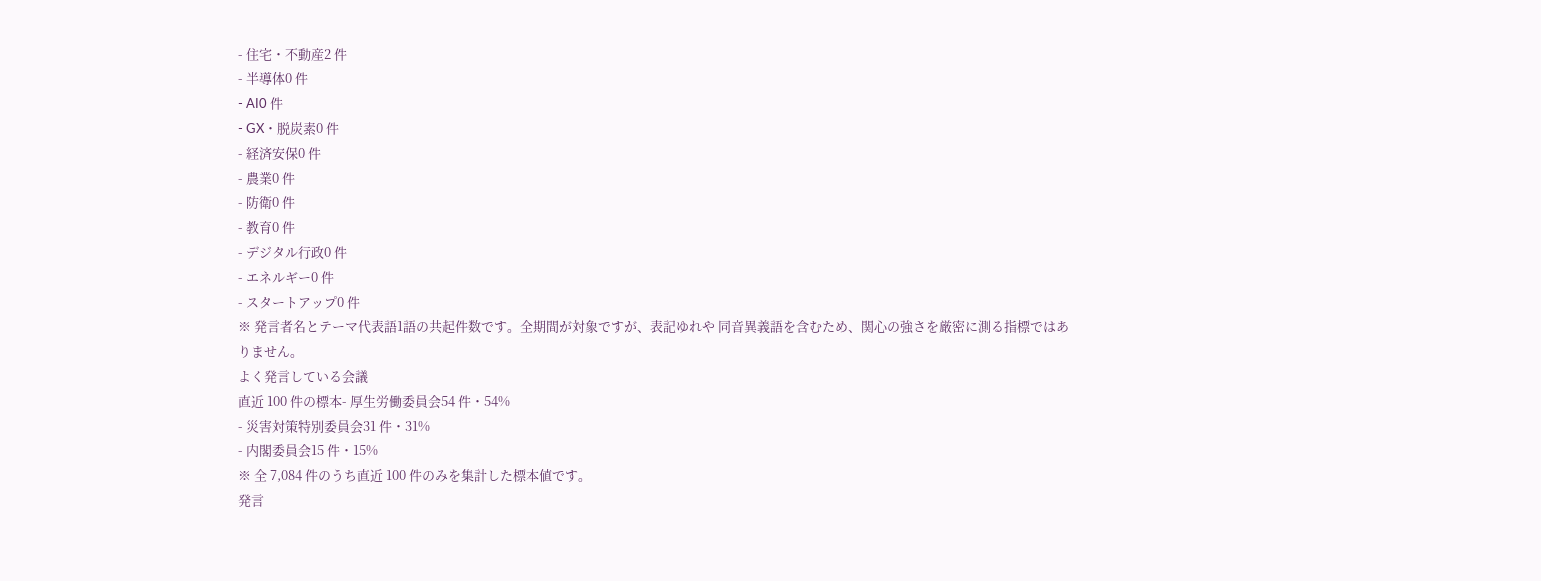- 住宅・不動産2 件
- 半導体0 件
- AI0 件
- GX・脱炭素0 件
- 経済安保0 件
- 農業0 件
- 防衛0 件
- 教育0 件
- デジタル行政0 件
- エネルギー0 件
- スタートアップ0 件
※ 発言者名とテーマ代表語1語の共起件数です。全期間が対象ですが、表記ゆれや 同音異義語を含むため、関心の強さを厳密に測る指標ではありません。
よく発言している会議
直近 100 件の標本- 厚生労働委員会54 件・54%
- 災害対策特別委員会31 件・31%
- 内閣委員会15 件・15%
※ 全 7,084 件のうち直近 100 件のみを集計した標本値です。
発言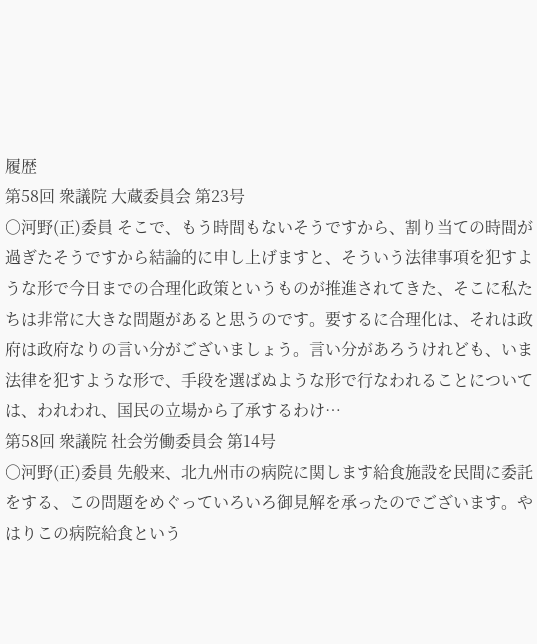履歴
第58回 衆議院 大蔵委員会 第23号
○河野(正)委員 そこで、もう時間もないそうですから、割り当ての時間が過ぎたそうですから結論的に申し上げますと、そういう法律事項を犯すような形で今日までの合理化政策というものが推進されてきた、そこに私たちは非常に大きな問題があると思うのです。要するに合理化は、それは政府は政府なりの言い分がございましょう。言い分があろうけれども、いま法律を犯すような形で、手段を選ばぬような形で行なわれることについては、われわれ、国民の立場から了承するわけ…
第58回 衆議院 社会労働委員会 第14号
○河野(正)委員 先般来、北九州市の病院に関します給食施設を民間に委託をする、この問題をめぐっていろいろ御見解を承ったのでございます。やはりこの病院給食という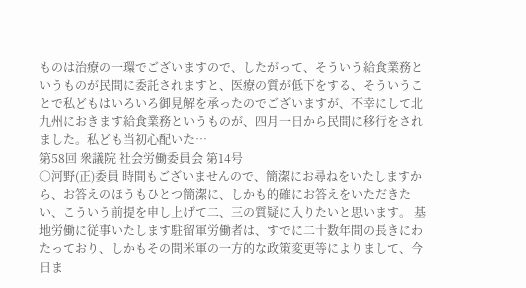ものは治療の一環でございますので、したがって、そういう給食業務というものが民間に委託されますと、医療の質が低下をする、そういうことで私どもはいろいろ御見解を承ったのでございますが、不幸にして北九州におきます給食業務というものが、四月一日から民間に移行をされました。私ども当初心配いた…
第58回 衆議院 社会労働委員会 第14号
○河野(正)委員 時間もございませんので、簡潔にお尋ねをいたしますから、お答えのほうもひとつ簡潔に、しかも的確にお答えをいただきたい、こういう前提を申し上げて二、三の質疑に入りたいと思います。 基地労働に従事いたします駐留軍労働者は、すでに二十数年間の長きにわたっており、しかもその間米軍の一方的な政策変更等によりまして、今日ま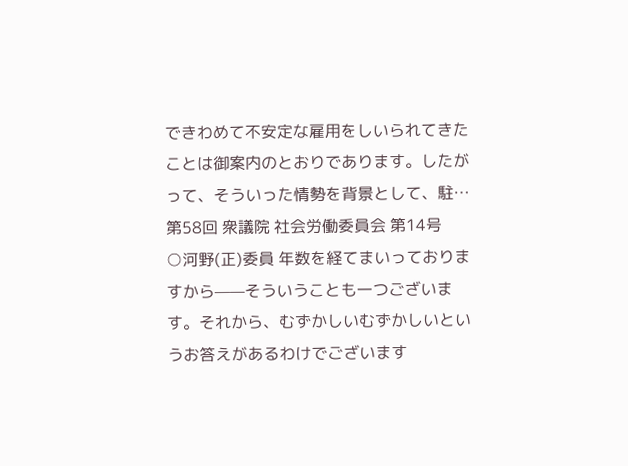できわめて不安定な雇用をしいられてきたことは御案内のとおりであります。したがって、そういった情勢を背景として、駐…
第58回 衆議院 社会労働委員会 第14号
○河野(正)委員 年数を経てまいっておりますから——そういうことも一つございます。それから、むずかしいむずかしいというお答えがあるわけでございます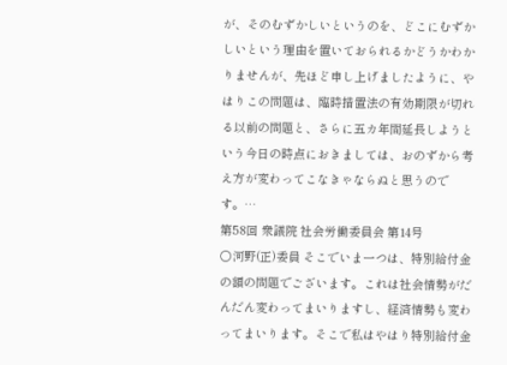が、そのむずかしいというのを、どこにむずかしいという理由を置いておられるかどうかわかりませんが、先ほど申し上げましたように、やはりこの問題は、臨時措置法の有効期限が切れる以前の問題と、さらに五カ年間延長しようという今日の時点におきましては、おのずから考え方が変わってこなきゃならぬと思うのです。…
第58回 衆議院 社会労働委員会 第14号
○河野(正)委員 そこでいま一つは、特別給付金の額の問題でございます。これは社会情勢がだんだん変わってまいりますし、経済情勢も変わってまいります。そこで私はやはり特別給付金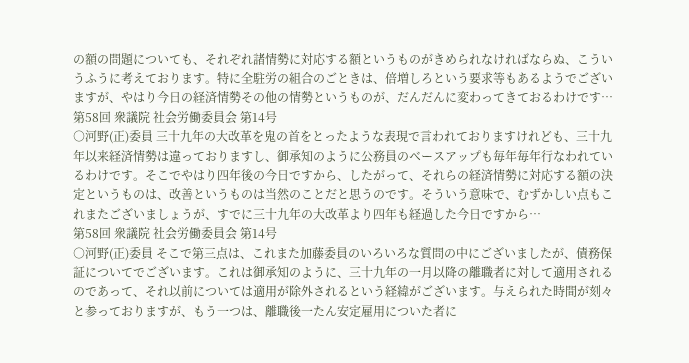の額の問題についても、それぞれ諸情勢に対応する額というものがきめられなければならぬ、こういうふうに考えております。特に全駐労の組合のごときは、倍増しろという要求等もあるようでございますが、やはり今日の経済情勢その他の情勢というものが、だんだんに変わってきておるわけです…
第58回 衆議院 社会労働委員会 第14号
○河野(正)委員 三十九年の大改革を鬼の首をとったような表現で言われておりますけれども、三十九年以来経済情勢は違っておりますし、御承知のように公務員のベースアップも毎年毎年行なわれているわけです。そこでやはり四年後の今日ですから、したがって、それらの経済情勢に対応する額の決定というものは、改善というものは当然のことだと思うのです。そういう意味で、むずかしい点もこれまたございましょうが、すでに三十九年の大改革より四年も経過した今日ですから…
第58回 衆議院 社会労働委員会 第14号
○河野(正)委員 そこで第三点は、これまた加藤委員のいろいろな質問の中にございましたが、債務保証についてでございます。これは御承知のように、三十九年の一月以降の離職者に対して適用されるのであって、それ以前については適用が除外されるという経緯がございます。与えられた時間が刻々と参っておりますが、もう一つは、離職後一たん安定雇用についた者に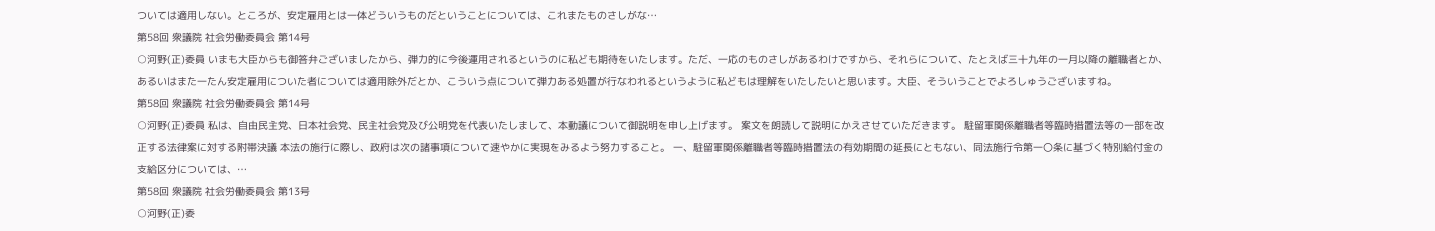ついては適用しない。ところが、安定雇用とは一体どういうものだということについては、これまたものさしがな…
第58回 衆議院 社会労働委員会 第14号
○河野(正)委員 いまも大臣からも御答弁ございましたから、弾力的に今後運用されるというのに私ども期待をいたします。ただ、一応のものさしがあるわけですから、それらについて、たとえば三十九年の一月以降の離職者とか、あるいはまた一たん安定雇用についた者については適用除外だとか、こういう点について弾力ある処置が行なわれるというように私どもは理解をいたしたいと思います。大臣、そういうことでよろしゅうございますね。
第58回 衆議院 社会労働委員会 第14号
○河野(正)委員 私は、自由民主党、日本社会党、民主社会党及び公明党を代表いたしまして、本動議について御説明を申し上げます。 案文を朗読して説明にかえさせていただきます。 駐留軍関係離職者等臨時措置法等の一部を改正する法律案に対する附帯決議 本法の施行に際し、政府は次の諸事項について速やかに実現をみるよう努力すること。 一、駐留軍関係離職者等臨時措置法の有効期間の延長にともない、同法施行令第一〇条に基づく特別給付金の支給区分については、…
第58回 衆議院 社会労働委員会 第13号
○河野(正)委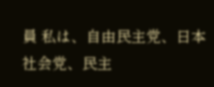員 私は、自由民主党、日本社会党、民主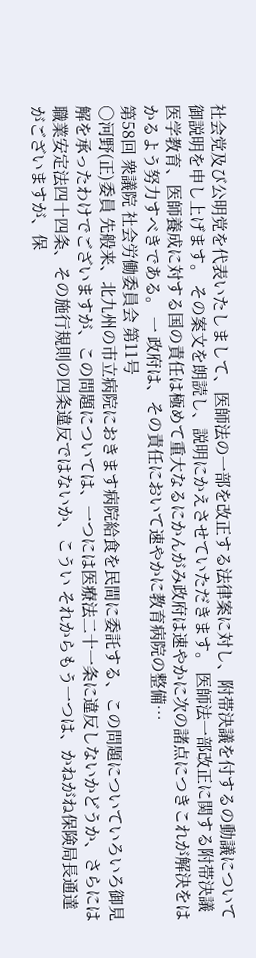社会党及び公明党を代表いたしまして、医師法の一部を改正する法律案に対し、附帯決議を付するの動議について御説明を申し上げます。 その案文を朗読し、説明にかえさせていただきます。 医師法一部改正に関する附帯決議 医学教育、医師養成に対する国の責任は極めて重大なるにかんがみ政府は速やかに次の諸点につきこれが解決をはかるよう努力すべきである。 一 政府は、その責任において速やかに教育病院の整備…
第58回 衆議院 社会労働委員会 第11号
○河野(正)委員 先般来、北九州の市立病院におきます病院給食を民間に委託する、この問題についていろいろ御見解を承ったわけでございますが、この問題については、一つには医療法二十一条に違反しないかどうか、さらには職業安定法四十四条、その施行規則の四条違反ではないか、こうい それからもう一つは、かねがね保険局長通達がございますが、保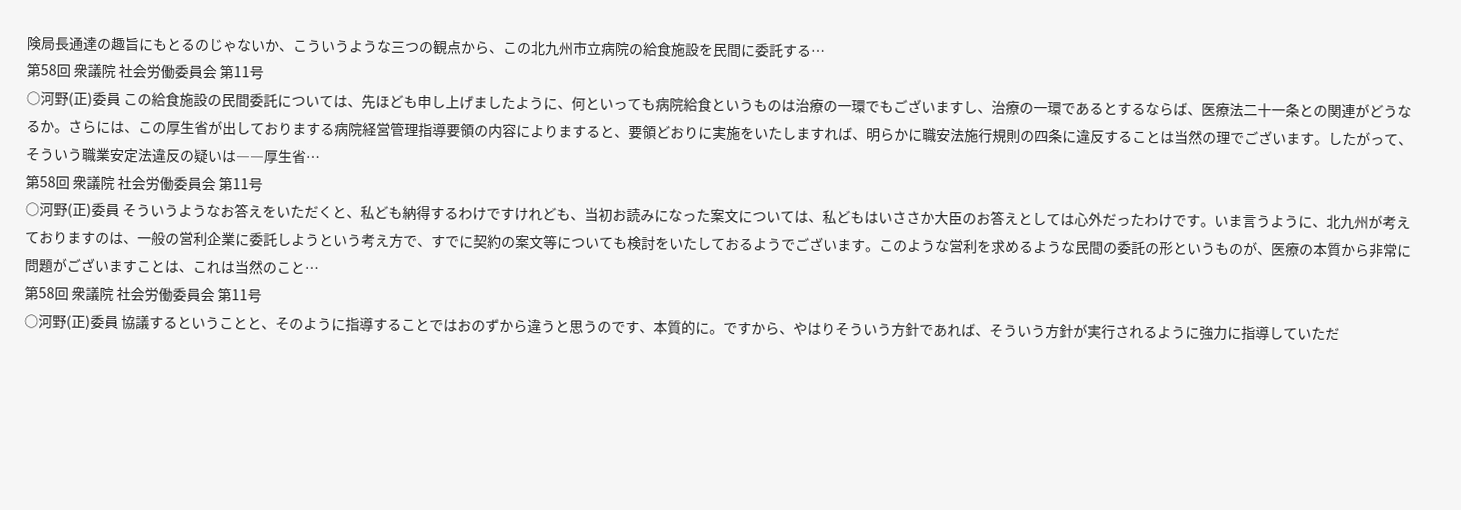険局長通達の趣旨にもとるのじゃないか、こういうような三つの観点から、この北九州市立病院の給食施設を民間に委託する…
第58回 衆議院 社会労働委員会 第11号
○河野(正)委員 この給食施設の民間委託については、先ほども申し上げましたように、何といっても病院給食というものは治療の一環でもございますし、治療の一環であるとするならば、医療法二十一条との関連がどうなるか。さらには、この厚生省が出しておりまする病院経営管理指導要領の内容によりますると、要領どおりに実施をいたしますれば、明らかに職安法施行規則の四条に違反することは当然の理でございます。したがって、そういう職業安定法違反の疑いは――厚生省…
第58回 衆議院 社会労働委員会 第11号
○河野(正)委員 そういうようなお答えをいただくと、私ども納得するわけですけれども、当初お読みになった案文については、私どもはいささか大臣のお答えとしては心外だったわけです。いま言うように、北九州が考えておりますのは、一般の営利企業に委託しようという考え方で、すでに契約の案文等についても検討をいたしておるようでございます。このような営利を求めるような民間の委託の形というものが、医療の本質から非常に問題がございますことは、これは当然のこと…
第58回 衆議院 社会労働委員会 第11号
○河野(正)委員 協議するということと、そのように指導することではおのずから違うと思うのです、本質的に。ですから、やはりそういう方針であれば、そういう方針が実行されるように強力に指導していただ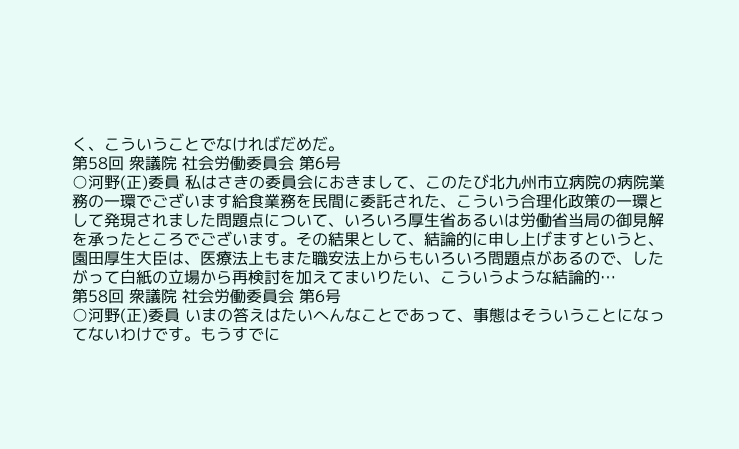く、こういうことでなければだめだ。
第58回 衆議院 社会労働委員会 第6号
○河野(正)委員 私はさきの委員会におきまして、このたび北九州市立病院の病院業務の一環でございます給食業務を民間に委託された、こういう合理化政策の一環として発現されました問題点について、いろいろ厚生省あるいは労働省当局の御見解を承ったところでございます。その結果として、結論的に申し上げますというと、園田厚生大臣は、医療法上もまた職安法上からもいろいろ問題点があるので、したがって白紙の立場から再検討を加えてまいりたい、こういうような結論的…
第58回 衆議院 社会労働委員会 第6号
○河野(正)委員 いまの答えはたいへんなことであって、事態はそういうことになってないわけです。もうすでに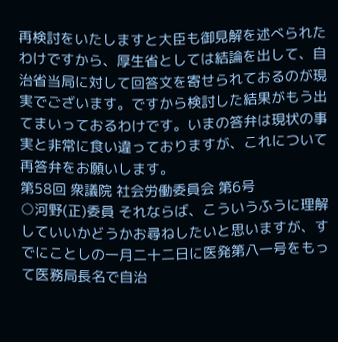再検討をいたしますと大臣も御見解を述べられたわけですから、厚生省としては結論を出して、自治省当局に対して回答文を寄せられておるのが現実でございます。ですから検討した結果がもう出てまいっておるわけです。いまの答弁は現状の事実と非常に食い違っておりますが、これについて再答弁をお願いします。
第58回 衆議院 社会労働委員会 第6号
○河野(正)委員 それならば、こういうふうに理解していいかどうかお尋ねしたいと思いますが、すでにことしの一月二十二日に医発第八一号をもって医務局長名で自治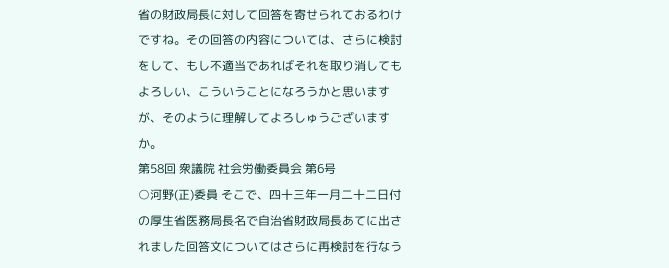省の財政局長に対して回答を寄せられておるわけですね。その回答の内容については、さらに検討をして、もし不適当であればそれを取り消してもよろしい、こういうことになろうかと思いますが、そのように理解してよろしゅうございますか。
第58回 衆議院 社会労働委員会 第6号
○河野(正)委員 そこで、四十三年一月二十二日付の厚生省医務局長名で自治省財政局長あてに出されました回答文についてはさらに再検討を行なう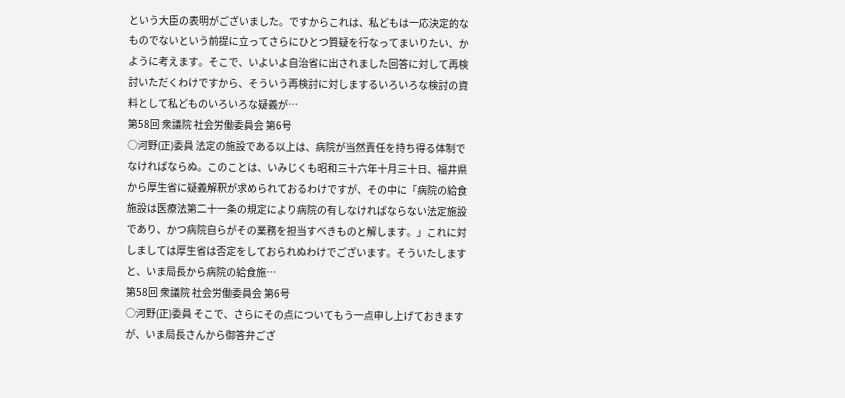という大臣の表明がございました。ですからこれは、私どもは一応決定的なものでないという前提に立ってさらにひとつ質疑を行なってまいりたい、かように考えます。そこで、いよいよ自治省に出されました回答に対して再検討いただくわけですから、そういう再検討に対しまするいろいろな検討の資料として私どものいろいろな疑義が…
第58回 衆議院 社会労働委員会 第6号
○河野(正)委員 法定の施設である以上は、病院が当然責任を持ち得る体制でなければならぬ。このことは、いみじくも昭和三十六年十月三十日、福井県から厚生省に疑義解釈が求められておるわけですが、その中に「病院の給食施設は医療法第二十一条の規定により病院の有しなければならない法定施設であり、かつ病院自らがその業務を担当すべきものと解します。」これに対しましては厚生省は否定をしておられぬわけでございます。そういたしますと、いま局長から病院の給食施…
第58回 衆議院 社会労働委員会 第6号
○河野(正)委員 そこで、さらにその点についてもう一点申し上げておきますが、いま局長さんから御答弁ござ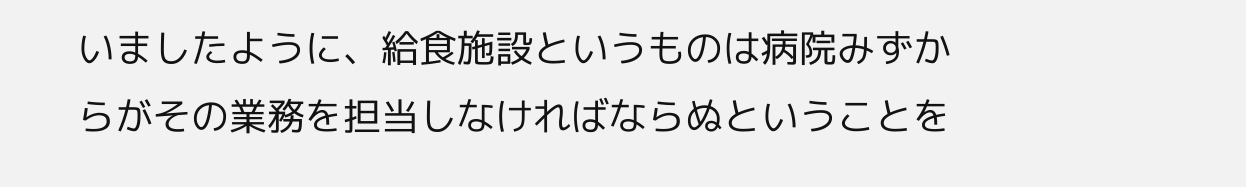いましたように、給食施設というものは病院みずからがその業務を担当しなければならぬということを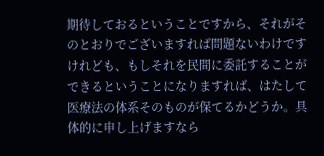期待しておるということですから、それがそのとおりでございますれば問題ないわけですけれども、もしそれを民間に委託することができるということになりますれば、はたして医療法の体系そのものが保てるかどうか。具体的に申し上げますなら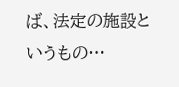ば、法定の施設というもの…